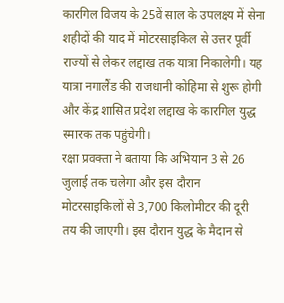कारगिल विजय के 25वें साल के उपलक्ष्य में सेना शहीदों की याद में मोटरसाइकिल से उत्तर पूर्वी राज्यों से लेकर लद्दाख तक यात्रा निकालेगी। यह यात्रा नगालैंड की राजधानी कोहिमा से शुरू होगी और केंद्र शासित प्रदेश लद्दाख के कारगिल युद्ध स्मारक तक पहुंचेगी।
रक्षा प्रवक्ता ने बताया कि अभियान 3 से 26 जुलाई तक चलेगा और इस दौरान मोटरसाइकिलों से 3,700 किलोमीटर की दूरी तय की जाएगी। इस दौरान युद्ध के मैदान से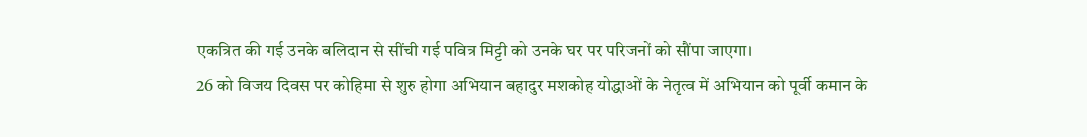एकत्रित की गई उनके बलिदान से सींची गई पवित्र मिट्टी को उनके घर पर परिजनों को सौंपा जाएगा।
26 को विजय दिवस पर कोहिमा से शुरु होगा अभियान बहादुर मशकोह योद्धाओं के नेतृत्व में अभियान को पूर्वी कमान के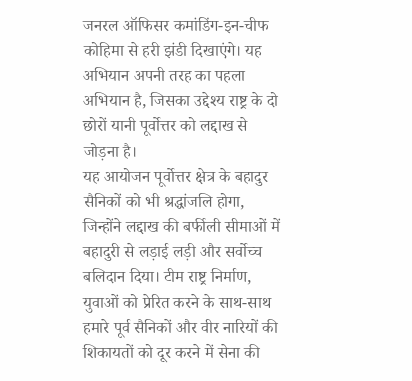जनरल ऑफिसर कमांडिंग-इन-चीफ कोहिमा से हरी झंडी दिखाएंगे। यह अभियान अपनी तरह का पहला अभियान है, जिसका उद्देश्य राष्ट्र के दो छोरों यानी पूर्वोत्तर को लद्दाख से जोड़ना है।
यह आयोजन पूर्वोत्तर क्षेत्र के बहादुर सैनिकों को भी श्रद्धांजलि होगा, जिन्होंने लद्दाख की बर्फीली सीमाओं में बहादुरी से लड़ाई लड़ी और सर्वोच्च बलिदान दिया। टीम राष्ट्र निर्माण, युवाओं को प्रेरित करने के साथ-साथ हमारे पूर्व सैनिकों और वीर नारियों की शिकायतों को दूर करने में सेना की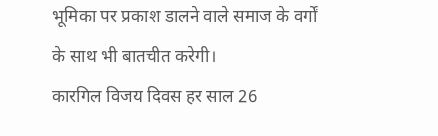भूमिका पर प्रकाश डालने वाले समाज के वर्गों के साथ भी बातचीत करेगी।
कारगिल विजय दिवस हर साल 26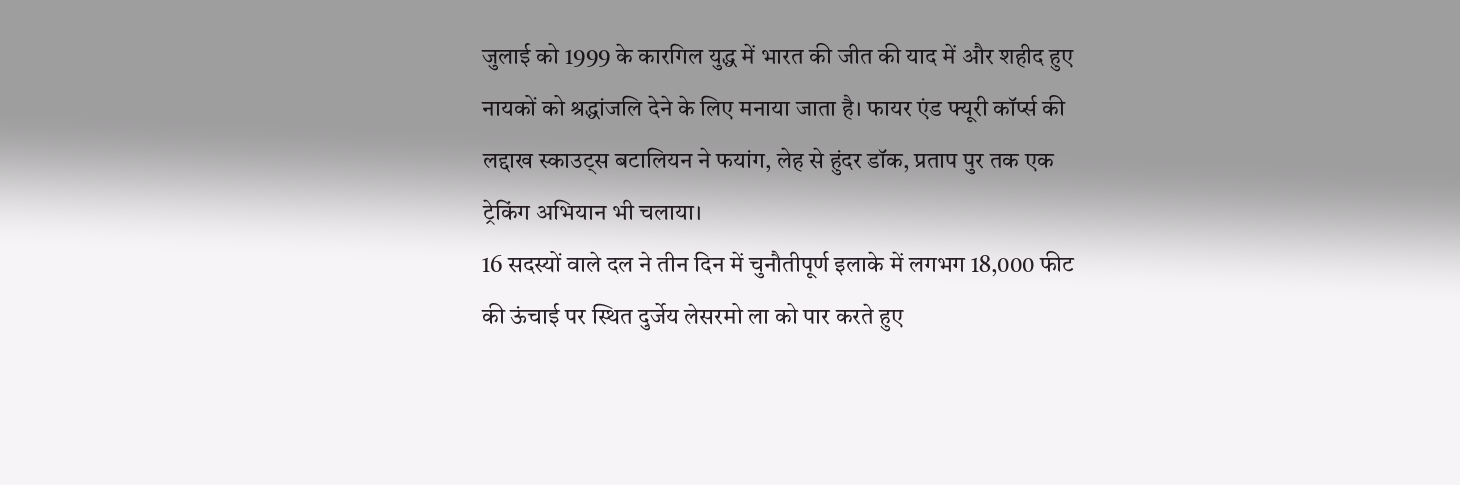जुलाई को 1999 के कारगिल युद्ध में भारत की जीत की याद में और शहीद हुए नायकों को श्रद्धांजलि देने के लिए मनाया जाता है। फायर एंड फ्यूरी कॉर्प्स की लद्दाख स्काउट्स बटालियन ने फयांग, लेह से हुंदर डॉक, प्रताप पुर तक एक ट्रेकिंग अभियान भी चलाया।
16 सदस्यों वाले दल ने तीन दिन में चुनौतीपूर्ण इलाके में लगभग 18,000 फीट की ऊंचाई पर स्थित दुर्जेय लेसरमो ला को पार करते हुए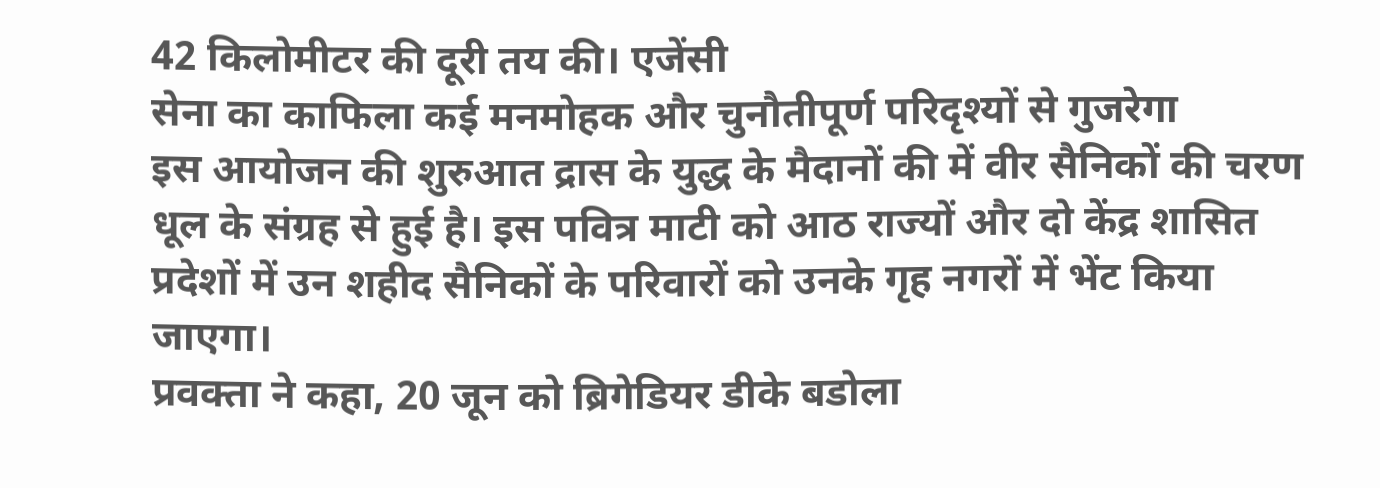42 किलोमीटर की दूरी तय की। एजेंसी
सेना का काफिला कई मनमोहक और चुनौतीपूर्ण परिदृश्यों से गुजरेगा
इस आयोजन की शुरुआत द्रास के युद्ध के मैदानों की में वीर सैनिकों की चरण धूल के संग्रह से हुई है। इस पवित्र माटी को आठ राज्यों और दो केंद्र शासित प्रदेशों में उन शहीद सैनिकों के परिवारों को उनके गृह नगरों में भेंट किया जाएगा।
प्रवक्ता ने कहा, 20 जून को ब्रिगेडियर डीके बडोला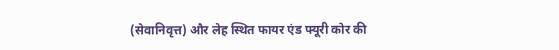(सेवानिवृत्त) और लेह स्थित फायर एंड फ्यूरी कोर की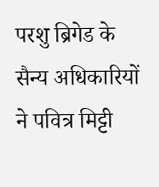परशु ब्रिगेड के सैन्य अधिकारियों ने पवित्र मिट्टी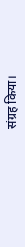संग्रह किया।